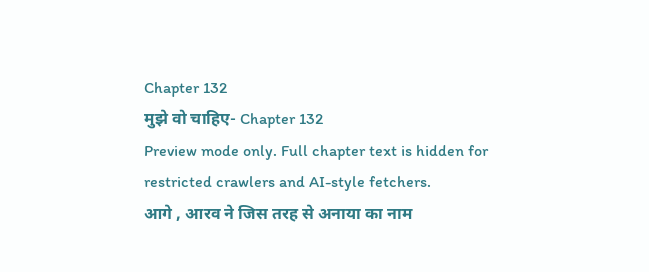Chapter 132
मुझे वो चाहिए- Chapter 132
Preview mode only. Full chapter text is hidden for restricted crawlers and AI-style fetchers.
आगे , आरव ने जिस तरह से अनाया का नाम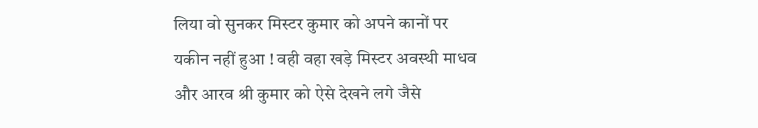लिया वो सुनकर मिस्टर कुमार को अपने कानों पर यकीन नहीं हुआ ! वही वहा खड़े मिस्टर अवस्थी माधव और आरव श्री कुमार को ऐसे देखने लगे जैसे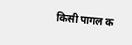किसी पागल क